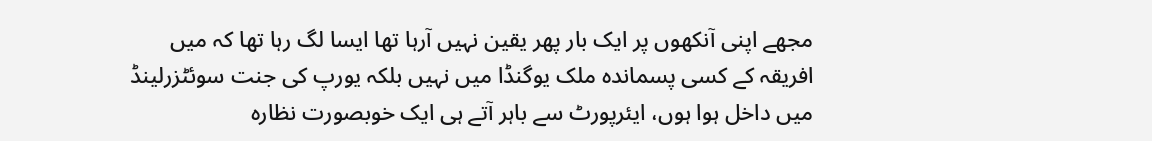مجھے اپنی آنکھوں پر ایک بار پھر یقین نہیں آرہا تھا ایسا لگ رہا تھا کہ میں افریقہ کے کسی پسماندہ ملک یوگنڈا میں نہیں بلکہ یورپ کی جنت سوئٹزرلینڈ میں داخل ہوا ہوں، ایئرپورٹ سے باہر آتے ہی ایک خوبصورت نظارہ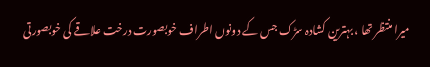میرا منتظر تھا ، بہترین کشادہ سڑک جس کے دونوں اطراف خوبصورت درخت علاقے کی خوبصورتی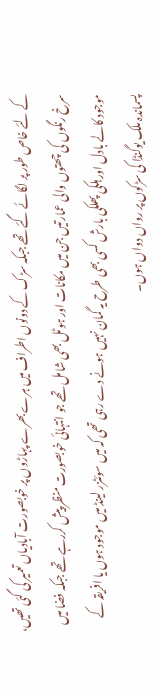کے لئے خاص طور پر لگائے گئے تھے جبکہ سڑک کے دونوں اطراف میں ہرے بھرے پہاڑوں پر خوبصورت آبادیاں تعمیر کی گئی تھیں، سرخ رنگوں کی چھتوں والی عمارتیں جن میں مکانات اور ہوٹل بھی شامل تھے جو انتہائی خوبصورت منظر پیش کررہے تھے جبکہ فضا میں موجود کالے بادل اور ہلکی پھلکی بارش کسی بھی طرح یہ گمان نہیں ہونے دے رہی تھی کہ میں سوئٹزر لینڈ میں موجود ہوں یا افریقہ کے پسماندہ ملک یوگنڈا کی سڑکوں پر رواں دواں ہوں۔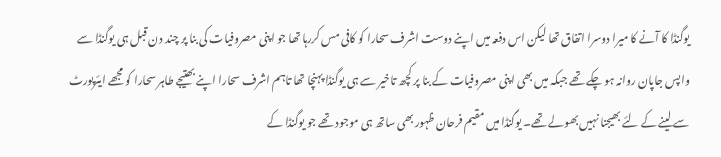یوگنڈا کا آنے کا میرا دوسرا اتفاق تھا لیکن اس دفعہ میں اپنے دوست اشرف سحارا کو کافی مس کررہا تھا جو اپنی مصروفیات کی بنا پر چند دن قبل ہی یوگنڈا سے واپس جاپان روانہ ہو چکے تھے جبکہ میں بھی اپنی مصروفیات کے بنا پر کچھ تاخیر سے ہی یوگنڈا پہنچا تھا تاہم اشرف سحارا اپنے بھتیجے طاہر سحارا کو مجھے ایئرپورٹ سے لینے کے لئے بھیجنا نہیں بھولے تھے۔ یوگنڈا میں مقیم فرحان ظہور بھی ساتھ ہی موجود تھے جو یوگنڈا کے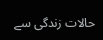حالات زندگی سے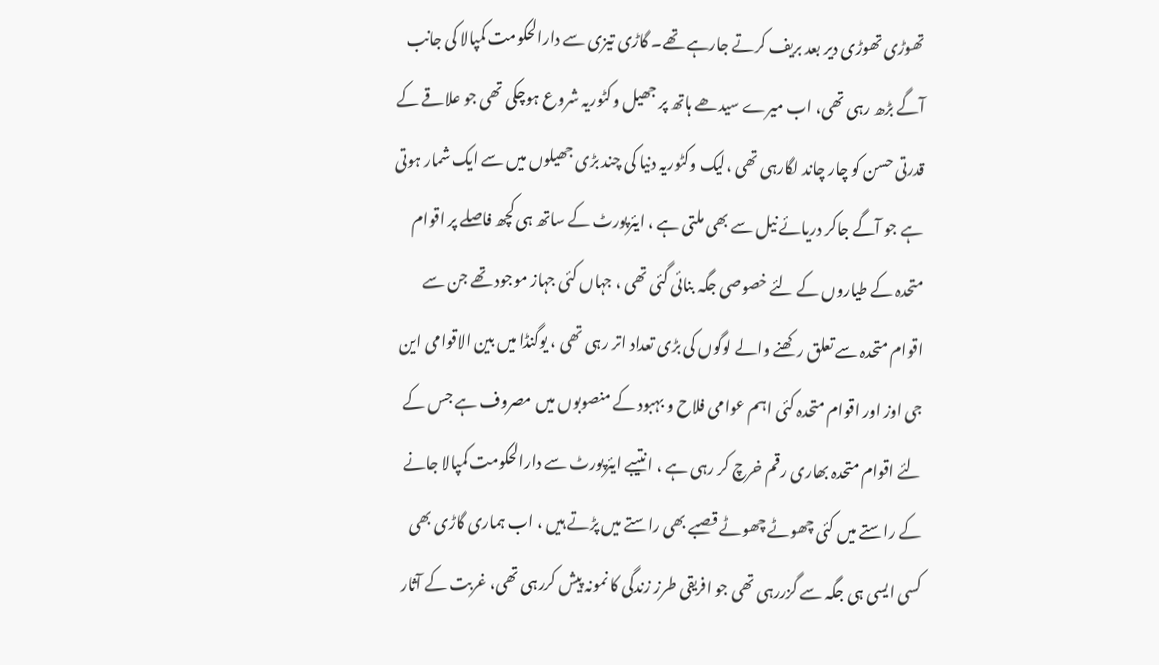تھوڑی تھوڑی دیر بعد بریف کرتے جارہے تھے۔ گاڑی تیزی سے دارالحکومت کمپالا کی جانب آگے بڑھ رہی تھی، اب میرے سیدھے ہاتھ پر جھیل وکٹوریہ شروع ہوچکی تھی جو علاقے کے قدرتی حسن کو چار چاند لگارہی تھی ،لیک وکٹوریہ دنیا کی چند بڑی جھیلوں میں سے ایک شمار ہوتی ہے جو آگے جاکر دریائے نیل سے بھی ملتی ہے ، ایئرپورٹ کے ساتھ ہی کچھ فاصلے پر اقوام متحدہ کے طیاروں کے لئے خصوصی جگہ بنائی گئی تھی ، جہاں کئی جہاز موجود تھے جن سے اقوام متحدہ سے تعلق رکھنے والے لوگوں کی بڑی تعداد اتر رہی تھی ، یوگنڈا میں بین الاقوامی این جی اوز اور اقوام متحدہ کئی اہم عوامی فلاح و بہبود کے منصوبوں میں مصروف ہے جس کے لئے اقوام متحدہ بھاری رقم خرچ کر رہی ہے ، انتیبے ایئرپورٹ سے دارالحکومت کمپالا جانے کے راستے میں کئی چھوٹے چھوٹے قصبے بھی راستے میں پڑتے ہیں ، اب ہماری گاڑی بھی کسی ایسی ہی جگہ سے گزررہی تھی جو افریقی طرز زندگی کا نمونہ پیش کررہی تھی، غربت کے آثار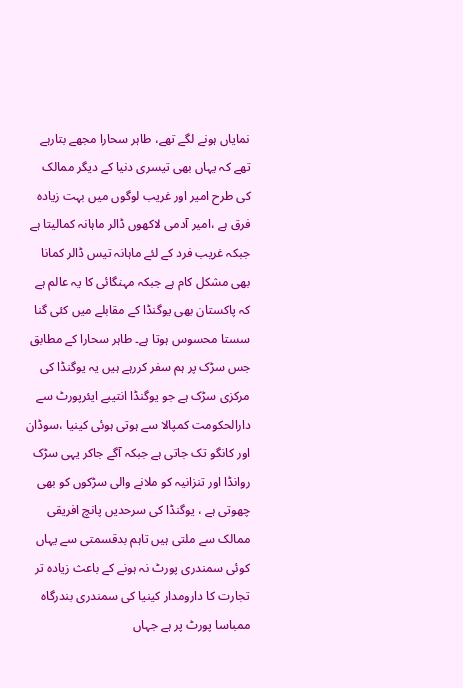نمایاں ہونے لگے تھے، طاہر سحارا مجھے بتارہے تھے کہ یہاں بھی تیسری دنیا کے دیگر ممالک کی طرح امیر اور غریب لوگوں میں بہت زیادہ فرق ہے ،امیر آدمی لاکھوں ڈالر ماہانہ کمالیتا ہے جبکہ غریب فرد کے لئے ماہانہ تیس ڈالر کمانا بھی مشکل کام ہے جبکہ مہنگائی کا یہ عالم ہے کہ پاکستان بھی یوگنڈا کے مقابلے میں کئی گنا سستا محسوس ہوتا ہے۔ طاہر سحارا کے مطابق جس سڑک پر ہم سفر کررہے ہیں یہ یوگنڈا کی مرکزی سڑک ہے جو یوگنڈا انتیبے ایئرپورٹ سے دارالحکومت کمپالا سے ہوتی ہوئی کینیا ،سوڈان اور کانگو تک جاتی ہے جبکہ آگے جاکر یہی سڑک روانڈا اور تنزانیہ کو ملانے والی سڑکوں کو بھی چھوتی ہے ، یوگنڈا کی سرحدیں پانچ افریقی ممالک سے ملتی ہیں تاہم بدقسمتی سے یہاں کوئی سمندری پورٹ نہ ہونے کے باعث زیادہ تر تجارت کا دارومدار کینیا کی سمندری بندرگاہ ممباسا پورٹ پر ہے جہاں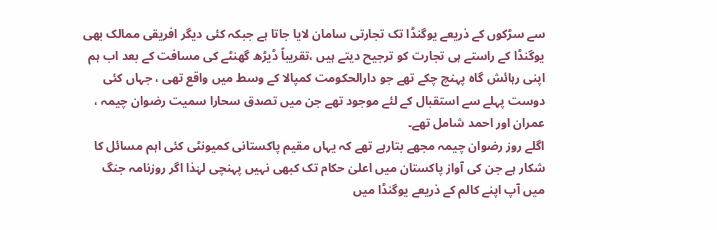سے سڑکوں کے ذریعے یوگنڈا تک تجارتی سامان لایا جاتا ہے جبکہ کئی دیگر افریقی ممالک بھی یوگنڈا کے راستے ہی تجارت کو ترجیح دیتے ہیں ،تقریباً ڈیڑھ گھنٹے کی مسافت کے بعد اب ہم اپنی رہائش گاہ پہنچ چکے تھے جو دارالحکومت کمپالا کے وسط میں واقع تھی ، جہاں کئی دوست پہلے سے استقبال کے لئے موجود تھے جن میں تصدق سحارا سمیت رضوان چیمہ ، عمران اور احمد شامل تھے۔
اگلے روز رضوان چیمہ مجھے بتارہے تھے کہ یہاں مقیم پاکستانی کمیونٹی کئی اہم مسائل کا شکار ہے جن کی آواز پاکستان میں اعلیٰ حکام تک کبھی نہیں پہنچی لہٰذا اگر روزنامہ جنگ میں آپ اپنے کالم کے ذریعے یوگنڈا میں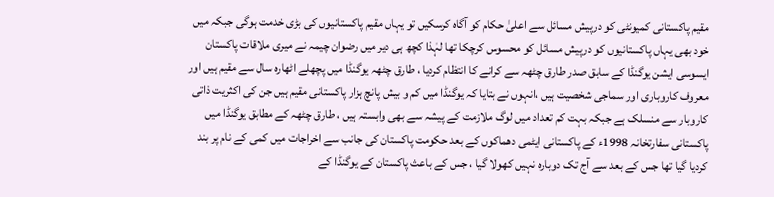مقیم پاکستانی کمیونٹی کو درپیش مسائل سے اعلیٰ حکام کو آگاہ کرسکیں تو یہاں مقیم پاکستانیوں کی بڑی خدمت ہوگی جبکہ میں خود بھی یہاں پاکستانیوں کو درپیش مسائل کو محسوس کرچکا تھا لہٰذا کچھ ہی دیر میں رضوان چیمہ نے میری ملاقات پاکستان ایسوسی ایشن یوگنڈا کے سابق صدر طارق چٹھہ سے کرانے کا انتظام کردیا ، طارق چٹھہ یوگنڈا میں پچھلے اٹھارہ سال سے مقیم ہیں اور معروف کاروباری اور سماجی شخصیت ہیں ،انہوں نے بتایا کہ یوگنڈا میں کم و بیش پانچ ہزار پاکستانی مقیم ہیں جن کی اکثریت ذاتی کاروبار سے منسلک ہے جبکہ بہت کم تعداد میں لوگ ملازمت کے پیشہ سے بھی وابستہ ہیں ، طارق چٹھہ کے مطابق یوگنڈا میں پاکستانی سفارتخانہ 1998ء کے پاکستانی ایٹمی دھماکوں کے بعد حکومت پاکستان کی جانب سے اخراجات میں کمی کے نام پر بند کردیا گیا تھا جس کے بعد سے آج تک دوبارہ نہیں کھولا گیا ، جس کے باعث پاکستان کے یوگنڈا کے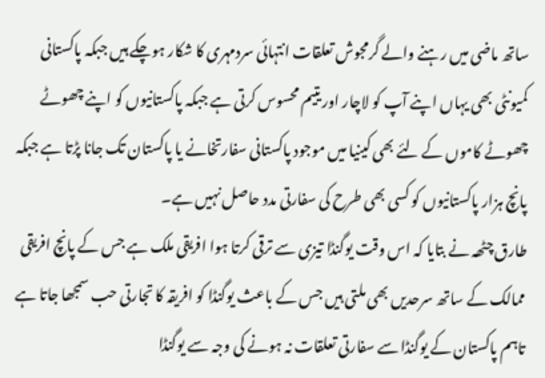ساتھ ماضی میں رہنے والے گرمجوش تعلقات انتہائی سردمہری کا شکار ہوچکے ہیں جبکہ پاکستانی کمیونٹی بھی یہاں اپنے آپ کو لاچار اور یتیم محسوس کرتی ہے جبکہ پاکستانیوں کو اپنے چھوٹے چھوٹے کاموں کے لئے بھی کینیا میں موجود پاکستانی سفارتخانے یا پاکستان تک جانا پڑتا ہے جبکہ پانچ ہزار پاکستانیوں کو کسی بھی طرح کی سفارتی مدد حاصل نہیں ہے۔
طارق چٹھہ نے بتایا کہ اس وقت یوگنڈا تیزی سے ترقی کرتا ہوا افریقی ملک ہے جس کے پانچ افریقی ممالک کے ساتھ سرحدیں بھی ملتی ہیں جس کے باعث یوگنڈا کو افریقہ کا تجارتی حب سمجھا جاتا ہے تاہم پاکستان کے یوگنڈا سے سفارتی تعلقات نہ ہونے کی وجہ سے یوگنڈا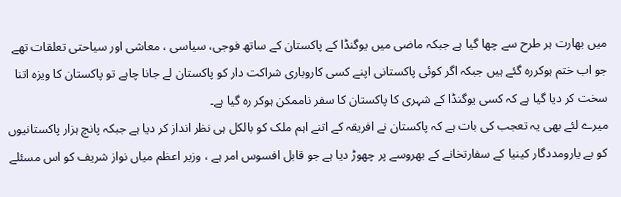میں بھارت ہر طرح سے چھا گیا ہے جبکہ ماضی میں یوگنڈا کے پاکستان کے ساتھ فوجی، سیاسی ، معاشی اور سیاحتی تعلقات تھے جو اب ختم ہوکررہ گئے ہیں جبکہ اگر کوئی پاکستانی اپنے کسی کاروباری شراکت دار کو پاکستان لے جانا چاہے تو پاکستان کا ویزہ اتنا سخت کر دیا گیا ہے کہ کسی یوگنڈا کے شہری کا پاکستان کا سفر ناممکن ہوکر رہ گیا ہے۔
میرے لئے بھی یہ تعجب کی بات ہے کہ پاکستان نے افریقہ کے اتنے اہم ملک کو بالکل ہی نظر انداز کر دیا ہے جبکہ پانچ ہزار پاکستانیوں کو بے یارومددگار کینیا کے سفارتخانے کے بھروسے پر چھوڑ دیا ہے جو قابل افسوس امر ہے ، وزیر اعظم میاں نواز شریف کو اس مسئلے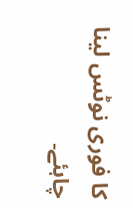کا فوری نوٹس لینا چاہئے۔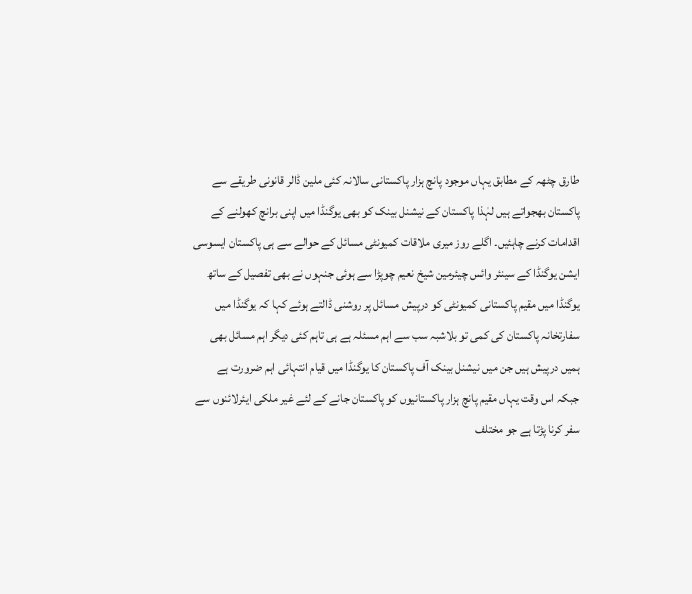طارق چٹھہ کے مطابق یہاں موجود پانچ ہزار پاکستانی سالانہ کئی ملین ڈالر قانونی طریقے سے پاکستان بھجواتے ہیں لہٰذا پاکستان کے نیشنل بینک کو بھی یوگنڈا میں اپنی برانچ کھولنے کے اقدامات کرنے چاہئیں۔ اگلے روز میری ملاقات کمیونٹی مسائل کے حوالے سے ہی پاکستان ایسوسی ایشن یوگنڈا کے سینئر وائس چیئرمین شیخ نعیم چوپڑا سے ہوئی جنہوں نے بھی تفصیل کے ساتھ یوگنڈا میں مقیم پاکستانی کمیونٹی کو درپیش مسائل پر روشنی ڈالتے ہوئے کہا کہ یوگنڈا میں سفارتخانہ پاکستان کی کمی تو بلاشبہ سب سے اہم مسئلہ ہے ہی تاہم کئی دیگر اہم مسائل بھی ہمیں درپیش ہیں جن میں نیشنل بینک آف پاکستان کا یوگنڈا میں قیام انتہائی اہم ضرورت ہے جبکہ اس وقت یہاں مقیم پانچ ہزار پاکستانیوں کو پاکستان جانے کے لئے غیر ملکی ایئرلائنوں سے سفر کرنا پڑتا ہے جو مختلف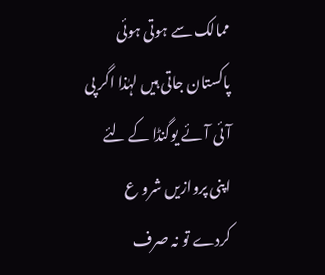ممالک سے ہوتی ہوئی پاکستان جاتی ہیں لہٰذا اگر پی آئی آئے یوگنڈا کے لئے اپنی پروازیں شرو ع کردے تو نہ صرف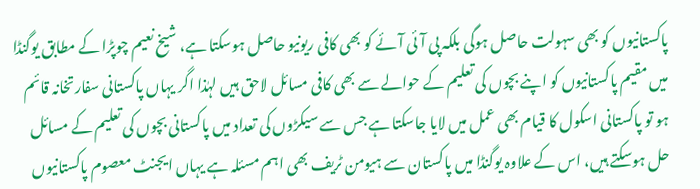پاکستانیوں کو بھی سہولت حاصل ہوگی بلکہ پی آئی آئے کو بھی کافی ریونیو حاصل ہوسکتا ہے، شیخ نعیم چوپڑا کے مطابق یوگنڈا میں مقیم پاکستانیوں کو اپنے بچوں کی تعلیم کے حوالے سے بھی کافی مسائل لاحق ہیں لہٰذا اگر یہاں پاکستانی سفارتخانہ قائم ہو تو پاکستانی اسکول کا قیام بھی عمل میں لایا جاسکتا ہے جس سے سیکڑوں کی تعداد میں پاکستانی بچوں کی تعلیم کے مسائل حل ہوسکتے ہیں، اس کے علاوہ یوگنڈا میں پاکستان سے ہیومن ٹریف بھی اہم مسئلہ ہے یہاں ایجنٹ معصوم پاکستانیوں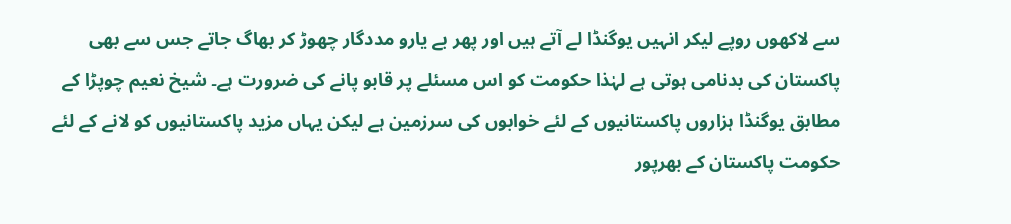سے لاکھوں روپے لیکر انہیں یوگنڈا لے آتے ہیں اور پھر بے یارو مددگار چھوڑ کر بھاگ جاتے جس سے بھی پاکستان کی بدنامی ہوتی ہے لہٰذا حکومت کو اس مسئلے پر قابو پانے کی ضرورت ہے۔ شیخ نعیم چوپڑا کے مطابق یوگنڈا ہزاروں پاکستانیوں کے لئے خوابوں کی سرزمین ہے لیکن یہاں مزید پاکستانیوں کو لانے کے لئے حکومت پاکستان کے بھرپور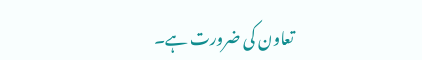تعاون کی ضرورت ہے۔